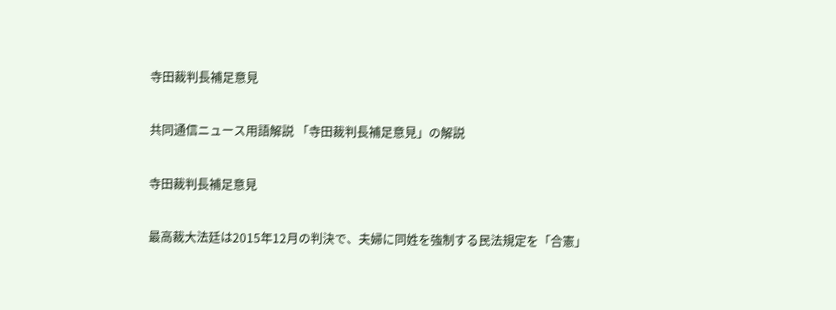寺田裁判長補足意見

共同通信ニュース用語解説 「寺田裁判長補足意見」の解説

寺田裁判長補足意見

最高裁大法廷は2015年12月の判決で、夫婦に同姓を強制する民法規定を「合憲」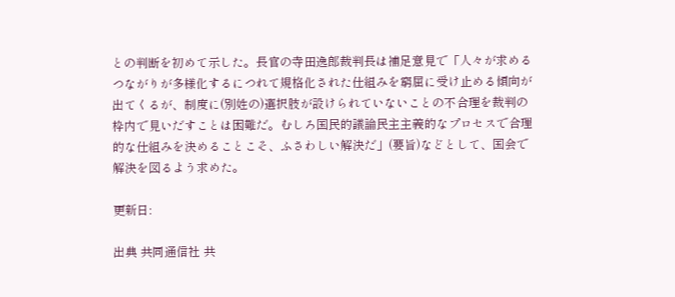との判断を初めて示した。長官の寺田逸郎裁判長は補足意見で「人々が求めるつながりが多様化するにつれて規格化された仕組みを窮屈に受け止める傾向が出てくるが、制度に(別姓の)選択肢が設けられていないことの不合理を裁判の枠内で見いだすことは困難だ。むしろ国民的議論民主主義的なプロセスで合理的な仕組みを決めることこそ、ふさわしい解決だ」(要旨)などとして、国会で解決を図るよう求めた。

更新日:

出典 共同通信社 共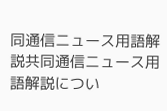同通信ニュース用語解説共同通信ニュース用語解説につい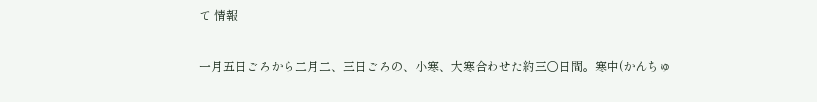て 情報

一月五日ごろから二月二、三日ごろの、小寒、大寒合わせた約三〇日間。寒中(かんちゅ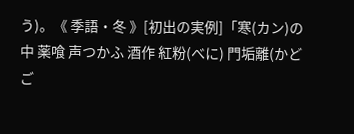う)。《 季語・冬 》[初出の実例]「寒(カン)の中 薬喰 声つかふ 酒作 紅粉(べに) 門垢離(かどご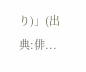り)」(出典:俳...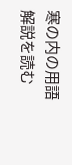寒の内の用語解説を読む